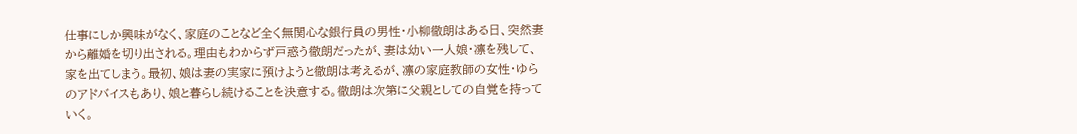仕事にしか興味がなく、家庭のことなど全く無関心な銀行員の男性・小柳徹朗はある日、突然妻から離婚を切り出される。理由もわからず戸惑う徹朗だったが、妻は幼い一人娘・凛を残して、家を出てしまう。最初、娘は妻の実家に預けようと徹朗は考えるが、凛の家庭教師の女性・ゆらのアドバイスもあり、娘と暮らし続けることを決意する。徹朗は次第に父親としての自覚を持っていく。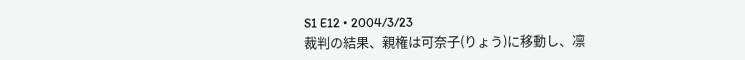S1 E12 • 2004/3/23
裁判の結果、親権は可奈子(りょう)に移動し、凛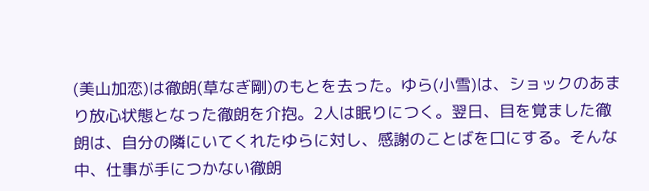(美山加恋)は徹朗(草なぎ剛)のもとを去った。ゆら(小雪)は、ショックのあまり放心状態となった徹朗を介抱。2人は眠りにつく。翌日、目を覚ました徹朗は、自分の隣にいてくれたゆらに対し、感謝のことばを口にする。そんな中、仕事が手につかない徹朗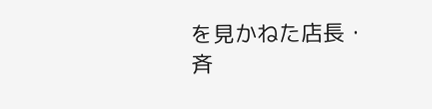を見かねた店長・斉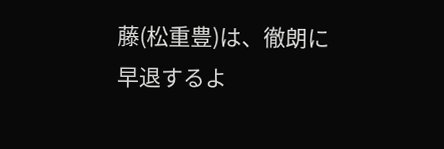藤(松重豊)は、徹朗に早退するよ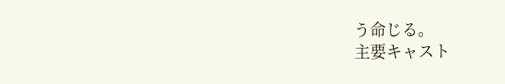う命じる。
主要キャスト